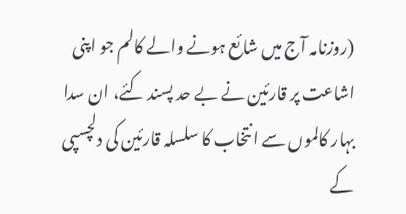(روزنامہ آج میں شائع ہونے والے کالم جو اپنی اشاعت پر قارئین نے بے حد پسند کئے، ان سدا بہار کالموں سے انتخاب کا سلسلہ قارئین کی دلچسپی کے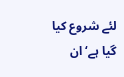لئے شروع کیا گیا ہے‘ ان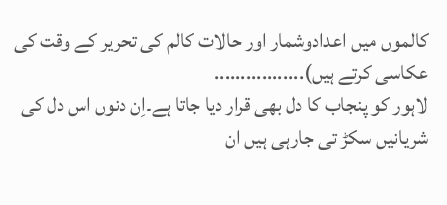کالموں میں اعدادوشمار اور حالات کالم کی تحریر کے وقت کی عکاسی کرتے ہیں).................
لاہور کو پنجاب کا دل بھی قرار دیا جاتا ہے۔اِن دنوں اس دل کی شریانیں سکڑ تی جارہی ہیں ان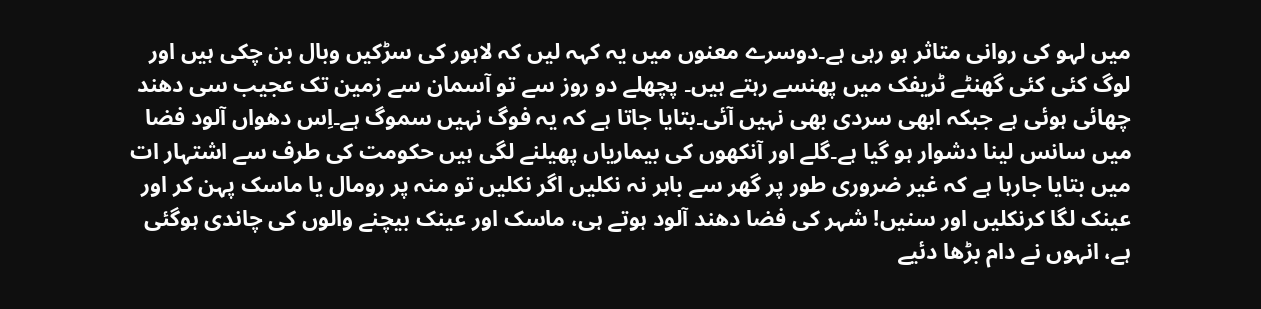میں لہو کی روانی متاثر ہو رہی ہے۔دوسرے معنوں میں یہ کہہ لیں کہ لاہور کی سڑکیں وبال بن چکی ہیں اور لوگ کئی کئی گھنٹے ٹریفک میں پھنسے رہتے ہیں۔ پچھلے دو روز سے تو آسمان سے زمین تک عجیب سی دھند چھائی ہوئی ہے جبکہ ابھی سردی بھی نہیں آئی۔بتایا جاتا ہے کہ یہ فوگ نہیں سموگ ہے۔اِس دھواں آلود فضا میں سانس لینا دشوار ہو گیا ہے۔گلے اور آنکھوں کی بیماریاں پھیلنے لگی ہیں حکومت کی طرف سے اشتہار ات میں بتایا جارہا ہے کہ غیر ضروری طور پر گھر سے باہر نہ نکلیں اگر نکلیں تو منہ پر رومال یا ماسک پہن کر اور عینک لگا کرنکلیں اور سنیں! شہر کی فضا دھند آلود ہوتے ہی، ماسک اور عینک بیچنے والوں کی چاندی ہوگئی ہے، انہوں نے دام بڑھا دئیے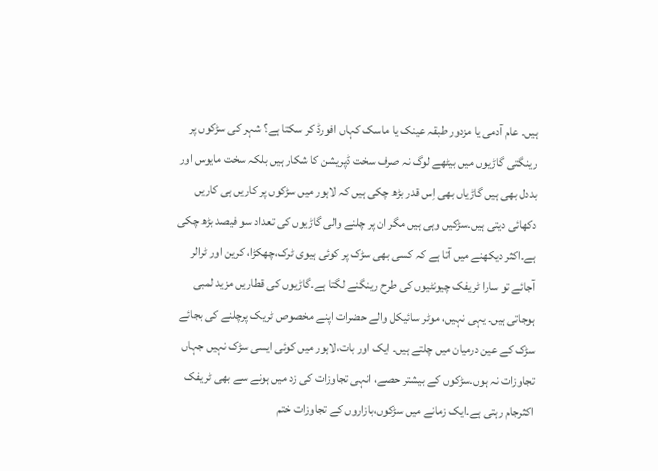ہیں۔ عام آدمی یا مزدور طبقہ عینک یا ماسک کہاں افورڈ کر سکتا ہے؟ شہر کی سڑکوں پر رینگتی گاڑیوں میں بیٹھے لوگ نہ صرف سخت ڈپریشن کا شکار ہیں بلکہ سخت مایوس اور بددل بھی ہیں گاڑیاں بھی اِس قدر بڑھ چکی ہیں کہ لاہور میں سڑکوں پر کاریں ہی کاریں دکھائی دیتی ہیں۔سڑکیں وہی ہیں مگر ان پر چلنے والی گاڑیوں کی تعداد سو فیصد بڑھ چکی ہے۔اکثر دیکھنے میں آتا ہے کہ کسی بھی سڑک پر کوئی ہیوی ٹرک،چھکڑا، کرین اور ٹرالر آجائے تو سارا ٹریفک چیونٹیوں کی طرح رینگنے لگتا ہے۔گاڑیوں کی قطاریں مزید لمبی ہوجاتی ہیں۔ یہی نہیں، موٹر سائیکل والے حضرات اپنے مخصوص ٹریک پرچلنے کی بجائے سڑک کے عین درمیان میں چلتے ہیں۔ ایک اور بات،لاہور میں کوئی ایسی سڑک نہیں جہاں تجاوزات نہ ہوں۔سڑکوں کے بیشتر حصے، انہی تجاوزات کی زد میں ہونے سے بھی ٹریفک اکثرجام رہتی ہے۔ایک زمانے میں سڑکوں،بازاروں کے تجاوزات ختم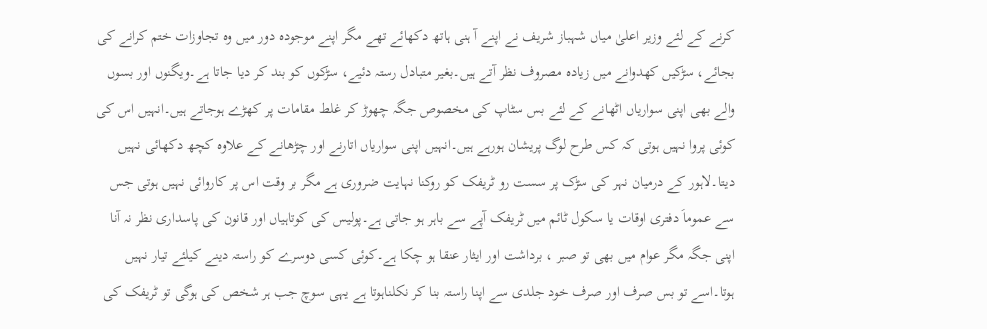کرنے کے لئے وزیر اعلیٰ میاں شہباز شریف نے اپنے آ ہنی ہاتھ دکھائے تھے مگر اپنے موجودہ دور میں وہ تجاوزات ختم کرانے کی بجائے، سڑکیں کھدوانے میں زیادہ مصروف نظر آتے ہیں۔بغیر متبادل رستہ دئیے، سڑکوں کو بند کر دیا جاتا ہے۔ویگنوں اور بسوں والے بھی اپنی سواریاں اٹھانے کے لئے بس سٹاپ کی مخصوص جگہ چھوڑ کر غلط مقامات پر کھڑے ہوجاتے ہیں۔انہیں اس کی کوئی پروا نہیں ہوتی کہ کس طرح لوگ پریشان ہورہے ہیں۔انہیں اپنی سواریاں اتارنے اور چڑھانے کے علاوہ کچھ دکھائی نہیں دیتا۔لاہور کے درمیان نہر کی سڑک پر سست رو ٹریفک کو روکنا نہایت ضروری ہے مگر بر وقت اس پر کاروائی نہیں ہوتی جس سے عموماَ دفتری اوقات یا سکول ٹائم میں ٹریفک آپے سے باہر ہو جاتی ہے۔پولیس کی کوتاہیاں اور قانون کی پاسداری نظر نہ آنا اپنی جگہ مگر عوام میں بھی تو صبر ، برداشت اور ایثار عنقا ہو چکا ہے۔کوئی کسی دوسرے کو راستہ دینے کیلئے تیار نہیں ہوتا۔اسے تو بس صرف اور صرف خود جلدی سے اپنا راستہ بنا کر نکلناہوتا ہے یہی سوچ جب ہر شخص کی ہوگی تو ٹریفک کی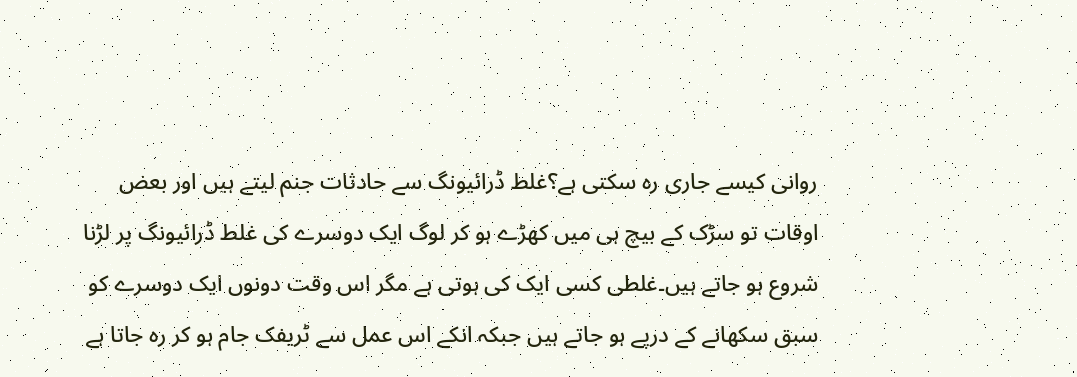روانی کیسے جاری رہ سکتی ہے؟غلط ڈرائیونگ سے حادثات جنم لیتے ہیں اور بعض اوقات تو سڑک کے بیچ ہی میں کھڑے ہو کر لوگ ایک دوسرے کی غلط ڈرائیونگ پر لڑنا شروع ہو جاتے ہیں۔غلطی کسی ایک کی ہوتی ہے مگر اس وقت دونوں ایک دوسرے کو سبق سکھانے کے درپے ہو جاتے ہیں جبکہ انکے اس عمل سے ٹریفک جام ہو کر رہ جاتا ہے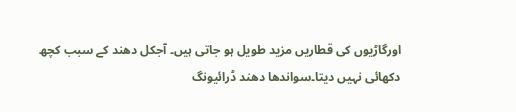اورگاڑیوں کی قطاریں مزید طویل ہو جاتی ہیں۔ آجکل دھند کے سبب کچھ دکھائی نہیں دیتا۔سواندھا دھند ڈرائیونگ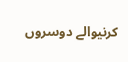کرنیوالے دوسروں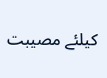کیلئے مصیبت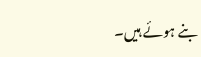بنے ہوئے ہیں۔